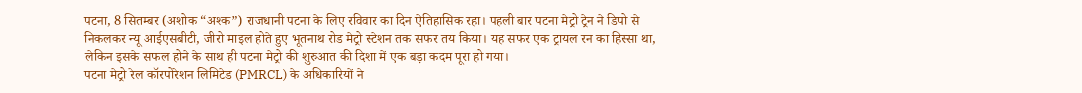पटना, 8 सितम्बर (अशोक “अश्क”) राजधानी पटना के लिए रविवार का दिन ऐतिहासिक रहा। पहली बार पटना मेट्रो ट्रेन ने डिपो से निकलकर न्यू आईएसबीटी, जीरो माइल होते हुए भूतनाथ रोड मेट्रो स्टेशन तक सफर तय किया। यह सफर एक ट्रायल रन का हिस्सा था, लेकिन इसके सफल होने के साथ ही पटना मेट्रो की शुरुआत की दिशा में एक बड़ा कदम पूरा हो गया।
पटना मेट्रो रेल कॉरपोरेशन लिमिटेड (PMRCL) के अधिकारियों ने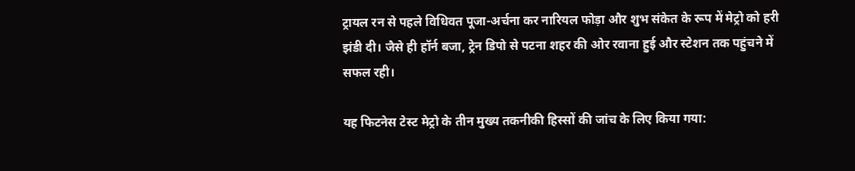ट्रायल रन से पहले विधिवत पूजा-अर्चना कर नारियल फोड़ा और शुभ संकेत के रूप में मेट्रो को हरी झंडी दी। जैसे ही हॉर्न बजा, ट्रेन डिपो से पटना शहर की ओर रवाना हुई और स्टेशन तक पहुंचने में सफल रही।

यह फिटनेस टेस्ट मेट्रो के तीन मुख्य तकनीकी हिस्सों की जांच के लिए किया गया: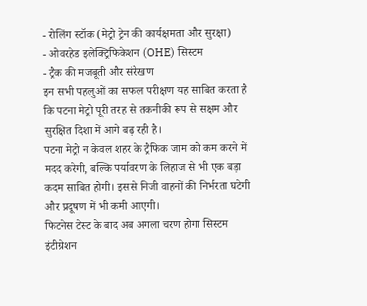- रोलिंग स्टॉक (मेट्रो ट्रेन की कार्यक्षमता और सुरक्षा)
- ओवरहेड इलेक्ट्रिफिकेशन (OHE) सिस्टम
- ट्रैक की मजबूती और संरेखण
इन सभी पहलुओं का सफल परीक्षण यह साबित करता है कि पटना मेट्रो पूरी तरह से तकनीकी रूप से सक्षम और सुरक्षित दिशा में आगे बढ़ रही है।
पटना मेट्रो न केवल शहर के ट्रैफिक जाम को कम करने में मदद करेगी, बल्कि पर्यावरण के लिहाज से भी एक बड़ा कदम साबित होगी। इससे निजी वाहनों की निर्भरता घटेगी और प्रदूषण में भी कमी आएगी।
फिटनेस टेस्ट के बाद अब अगला चरण होगा सिस्टम इंटीग्रेशन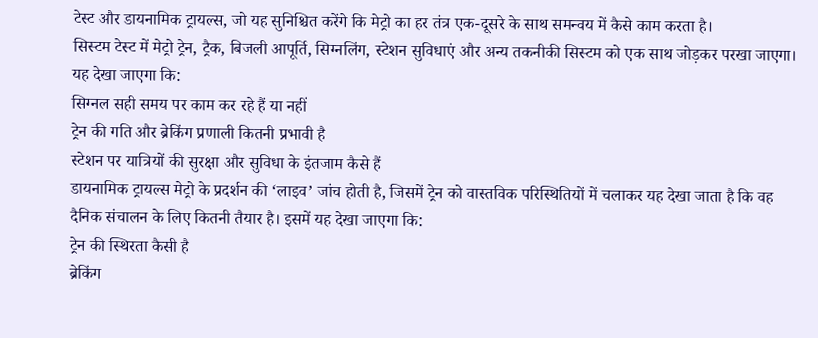टेस्ट और डायनामिक ट्रायल्स, जो यह सुनिश्चित करेंगे कि मेट्रो का हर तंत्र एक-दूसरे के साथ समन्वय में कैसे काम करता है।
सिस्टम टेस्ट में मेट्रो ट्रेन, ट्रैक, बिजली आपूर्ति, सिग्नलिंग, स्टेशन सुविधाएं और अन्य तकनीकी सिस्टम को एक साथ जोड़कर परखा जाएगा। यह देखा जाएगा कि:
सिग्नल सही समय पर काम कर रहे हैं या नहीं
ट्रेन की गति और ब्रेकिंग प्रणाली कितनी प्रभावी है
स्टेशन पर यात्रियों की सुरक्षा और सुविधा के इंतजाम कैसे हैं
डायनामिक ट्रायल्स मेट्रो के प्रदर्शन की ‘लाइव’ जांच होती है, जिसमें ट्रेन को वास्तविक परिस्थितियों में चलाकर यह देखा जाता है कि वह दैनिक संचालन के लिए कितनी तैयार है। इसमें यह देखा जाएगा कि:
ट्रेन की स्थिरता कैसी है
ब्रेकिंग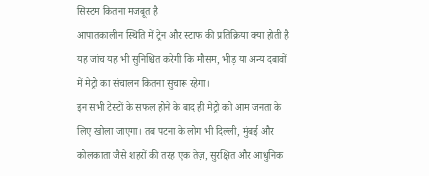सिस्टम कितना मजबूत है
आपातकालीन स्थिति में ट्रेन और स्टाफ की प्रतिक्रिया क्या होती है
यह जांच यह भी सुनिश्चित करेगी कि मौसम, भीड़ या अन्य दबावों में मेट्रो का संचालन कितना सुचारू रहेगा।
इन सभी टेस्टों के सफल होने के बाद ही मेट्रो को आम जनता के लिए खोला जाएगा। तब पटना के लोग भी दिल्ली, मुंबई और कोलकाता जैसे शहरों की तरह एक तेज़, सुरक्षित और आधुनिक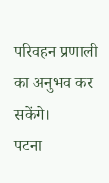परिवहन प्रणाली का अनुभव कर सकेंगे।
पटना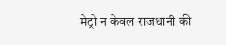मेट्रो न केवल राजधानी की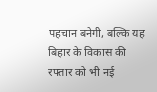पहचान बनेगी, बल्कि यह बिहार के विकास की रफ्तार को भी नई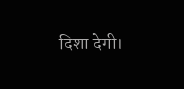दिशा देगी।